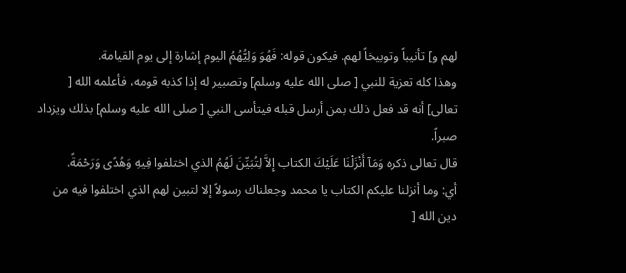لهم و] تأنيباً وتوبيخاً لهم. فيكون قوله: فَهُوَ وَلِيُّهُمُ اليوم إشارة إلى يوم القيامة.
وهذا كله تعزية للنبي [ صلى الله عليه وسلم] وتصبير له إذا كذبه قومه، فأعلمه الله [ تعالى] أنه قد فعل ذلك بمن أرسل قبله فيتأسى النبي [ صلى الله عليه وسلم] بذلك ويزداد صبراً.
قال تعالى ذكره وَمَآ أَنْزَلْنَا عَلَيْكَ الكتاب إِلاَّ لِتُبَيِّنَ لَهُمُ الذي اختلفوا فِيهِ وَهُدًى وَرَحْمَةً.
أي: وما أنزلنا عليكم الكتاب يا محمد وجعلناك رسولاً إلا لتبين لهم الذي اختلفوا فيه من دين الله [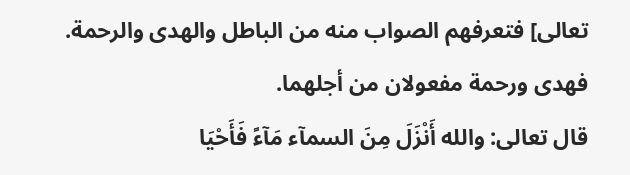تعالى] فتعرفهم الصواب منه من الباطل والهدى والرحمة. فهدى ورحمة مفعولان من أجلهما.
قال تعالى: والله أَنْزَلَ مِنَ السمآء مَآءً فَأَحْيَا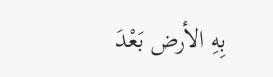بِهِ الأرض بَعْدَ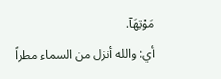مَوْتِهَآ.
أي: والله أنزل من السماء مطراً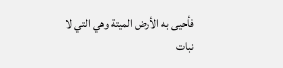فأحيى به الأرض الميتة وهي التي لا نبات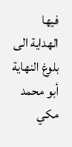فيها
الهداية الى بلوغ النهاية
أبو محمد مكي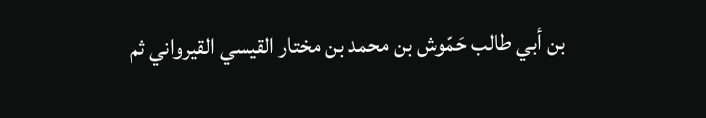بن أبي طالب حَمّوش بن محمد بن مختار القيسي القيرواني ثم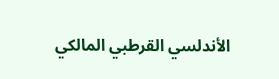الأندلسي القرطبي المالكي